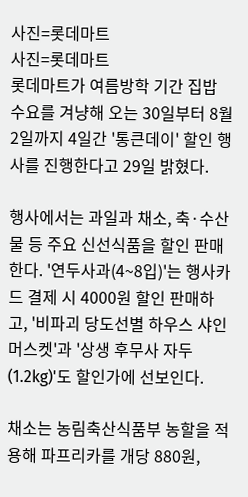사진=롯데마트
사진=롯데마트
롯데마트가 여름방학 기간 집밥 수요를 겨냥해 오는 30일부터 8월 2일까지 4일간 '통큰데이' 할인 행사를 진행한다고 29일 밝혔다.

행사에서는 과일과 채소, 축·수산물 등 주요 신선식품을 할인 판매한다. '연두사과(4~8입)'는 행사카드 결제 시 4000원 할인 판매하고, '비파괴 당도선별 하우스 샤인머스켓'과 '상생 후무사 자두(1.2kg)'도 할인가에 선보인다.

채소는 농림축산식품부 농할을 적용해 파프리카를 개당 880원,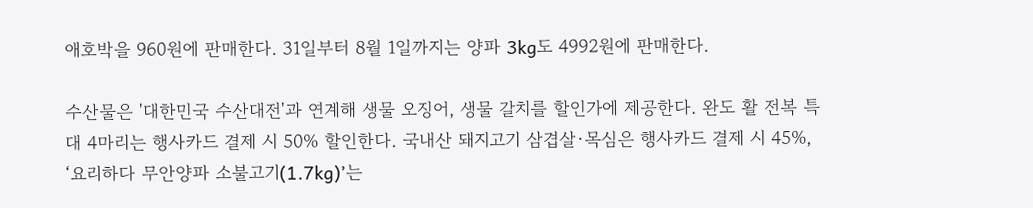애호박을 960원에 판매한다. 31일부터 8월 1일까지는 양파 3kg도 4992원에 판매한다.

수산물은 '대한민국 수산대전'과 연계해 생물 오징어, 생물 갈치를 할인가에 제공한다. 완도 활 전복 특대 4마리는 행사카드 결제 시 50% 할인한다. 국내산 돼지고기 삼겹살·목심은 행사카드 결제 시 45%, ‘요리하다 무안양파 소불고기(1.7kg)’는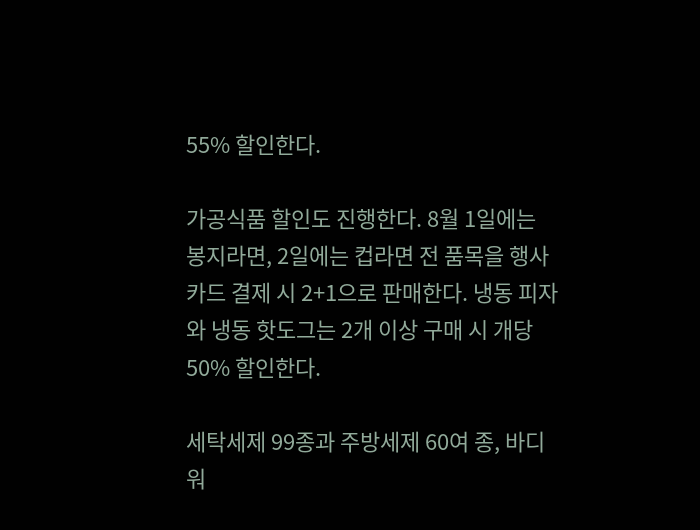55% 할인한다.

가공식품 할인도 진행한다. 8월 1일에는 봉지라면, 2일에는 컵라면 전 품목을 행사카드 결제 시 2+1으로 판매한다. 냉동 피자와 냉동 핫도그는 2개 이상 구매 시 개당 50% 할인한다.

세탁세제 99종과 주방세제 60여 종, 바디워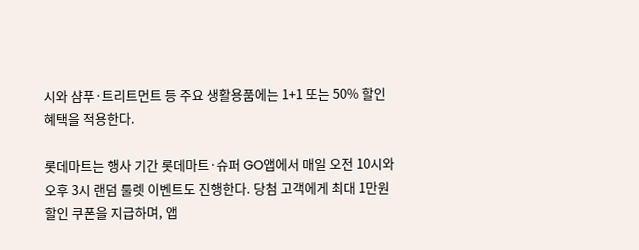시와 샴푸·트리트먼트 등 주요 생활용품에는 1+1 또는 50% 할인 혜택을 적용한다.

롯데마트는 행사 기간 롯데마트·슈퍼 GO앱에서 매일 오전 10시와 오후 3시 랜덤 룰렛 이벤트도 진행한다. 당첨 고객에게 최대 1만원 할인 쿠폰을 지급하며, 앱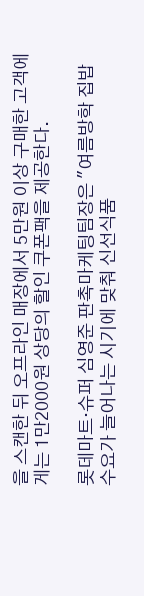을 스캔한 뒤 오프라인 매장에서 5만원 이상 구매한 고객에게는 1만2000원 상당의 할인 쿠폰팩을 제공한다.

롯데마트·슈퍼 심영준 판촉마케팅팀장은 "여름방학 집밥 수요가 늘어나는 시기에 맞춰 신선식품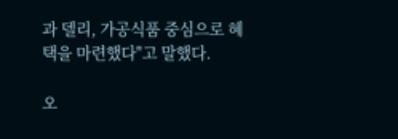과 델리, 가공식품 중심으로 혜택을 마련했다"고 말했다.

오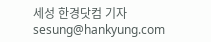세성 한경닷컴 기자 sesung@hankyung.com